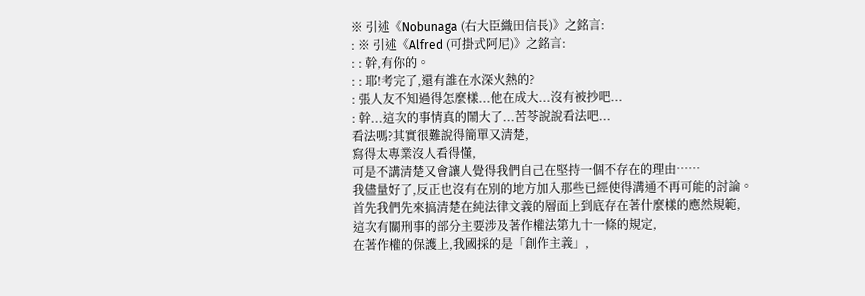※ 引述《Nobunaga (右大臣織田信長)》之銘言:
: ※ 引述《Alfred (可掛式阿尼)》之銘言:
: : 幹,有你的。
: : 耶!考完了,還有誰在水深火熱的?
: 張人友不知過得怎麼樣...他在成大...沒有被抄吧...
: 幹...這次的事情真的鬧大了...苦苓說說看法吧...
看法嗎?其實很難說得簡單又清楚,
寫得太專業沒人看得懂,
可是不講清楚又會讓人覺得我們自己在堅持一個不存在的理由……
我儘量好了,反正也沒有在別的地方加入那些已經使得溝通不再可能的討論。
首先我們先來搞清楚在純法律文義的層面上到底存在著什麼樣的應然規範,
這次有關刑事的部分主要涉及著作權法第九十一條的規定,
在著作權的保護上,我國採的是「創作主義」,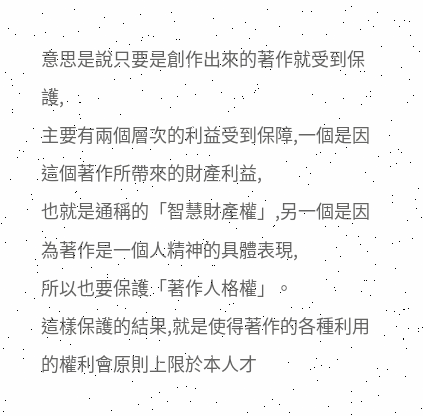意思是說只要是創作出來的著作就受到保護,
主要有兩個層次的利益受到保障,一個是因這個著作所帶來的財產利益,
也就是通稱的「智慧財產權」,另一個是因為著作是一個人精神的具體表現,
所以也要保護「著作人格權」。
這樣保護的結果,就是使得著作的各種利用的權利會原則上限於本人才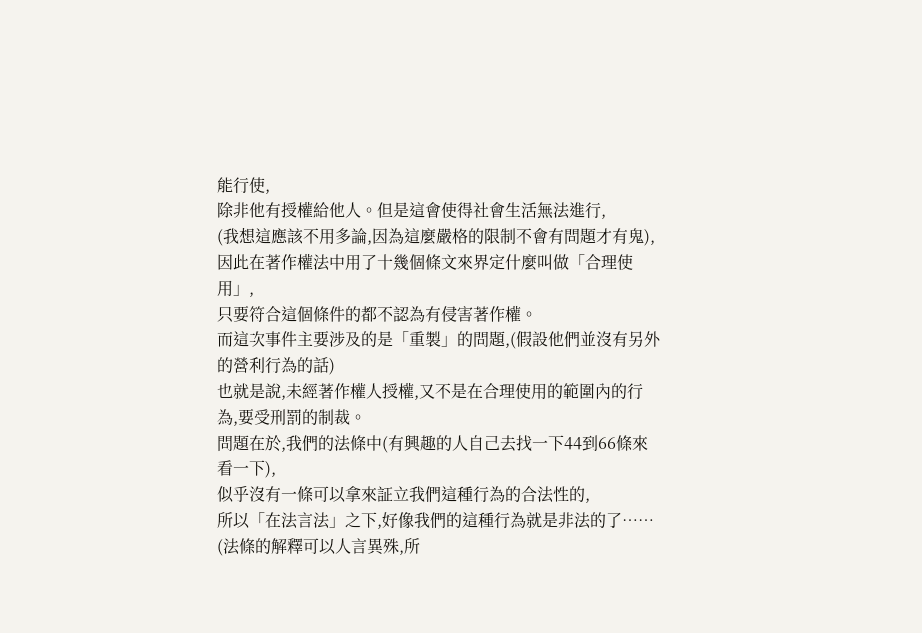能行使,
除非他有授權給他人。但是這會使得社會生活無法進行,
(我想這應該不用多論,因為這麼嚴格的限制不會有問題才有鬼),
因此在著作權法中用了十幾個條文來界定什麼叫做「合理使用」,
只要符合這個條件的都不認為有侵害著作權。
而這次事件主要涉及的是「重製」的問題,(假設他們並沒有另外的營利行為的話)
也就是說,未經著作權人授權,又不是在合理使用的範圍內的行為,要受刑罰的制裁。
問題在於,我們的法條中(有興趣的人自己去找一下44到66條來看一下),
似乎沒有一條可以拿來証立我們這種行為的合法性的,
所以「在法言法」之下,好像我們的這種行為就是非法的了……
(法條的解釋可以人言異殊,所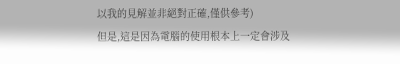以我的見解並非絕對正確,僅供參考)
但是,這是因為電腦的使用根本上一定會涉及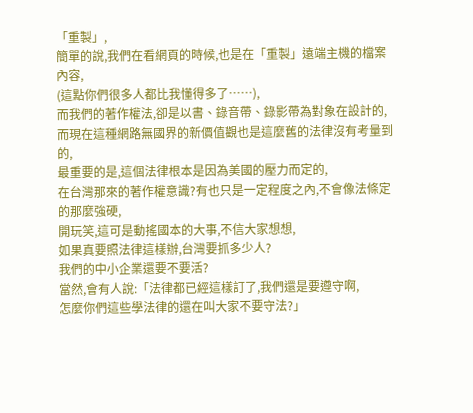「重製」,
簡單的說,我們在看網頁的時候,也是在「重製」遠端主機的檔案內容,
(這點你們很多人都比我懂得多了……),
而我們的著作權法,卻是以書、錄音帶、錄影帶為對象在設計的,
而現在這種網路無國界的新價值觀也是這麼舊的法律沒有考量到的,
最重要的是,這個法律根本是因為美國的壓力而定的,
在台灣那來的著作權意識?有也只是一定程度之內,不會像法條定的那麼強硬,
開玩笑,這可是動搖國本的大事,不信大家想想,
如果真要照法律這樣辦,台灣要抓多少人?
我們的中小企業還要不要活?
當然,會有人說:「法律都已經這樣訂了,我們還是要遵守啊,
怎麼你們這些學法律的還在叫大家不要守法?」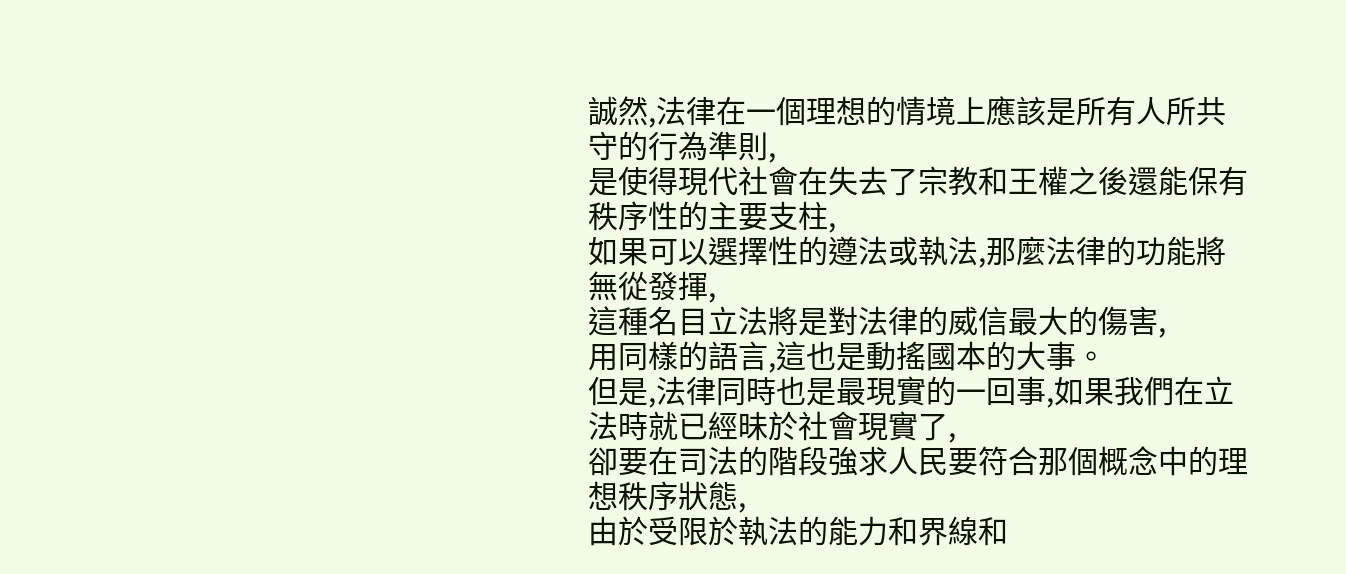誠然,法律在一個理想的情境上應該是所有人所共守的行為準則,
是使得現代社會在失去了宗教和王權之後還能保有秩序性的主要支柱,
如果可以選擇性的遵法或執法,那麼法律的功能將無從發揮,
這種名目立法將是對法律的威信最大的傷害,
用同樣的語言,這也是動搖國本的大事。
但是,法律同時也是最現實的一回事,如果我們在立法時就已經昧於社會現實了,
卻要在司法的階段強求人民要符合那個概念中的理想秩序狀態,
由於受限於執法的能力和界線和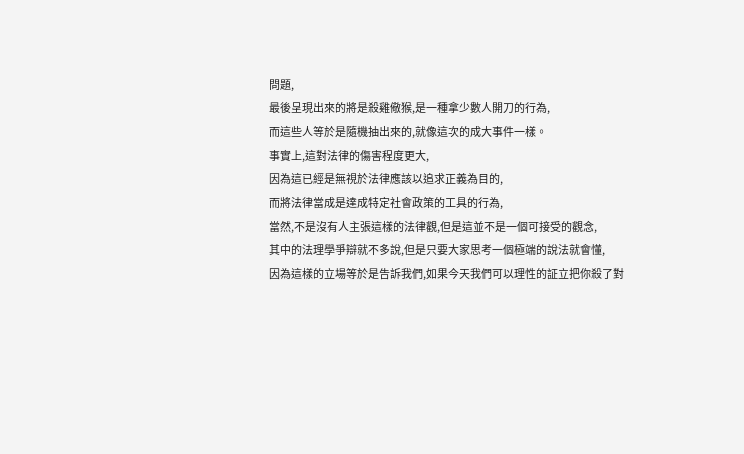問題,
最後呈現出來的將是殺雞儆猴,是一種拿少數人開刀的行為,
而這些人等於是隨機抽出來的,就像這次的成大事件一樣。
事實上,這對法律的傷害程度更大,
因為這已經是無視於法律應該以追求正義為目的,
而將法律當成是達成特定社會政策的工具的行為,
當然,不是沒有人主張這樣的法律觀,但是這並不是一個可接受的觀念,
其中的法理學爭辯就不多說,但是只要大家思考一個極端的說法就會懂,
因為這樣的立場等於是告訴我們,如果今天我們可以理性的証立把你殺了對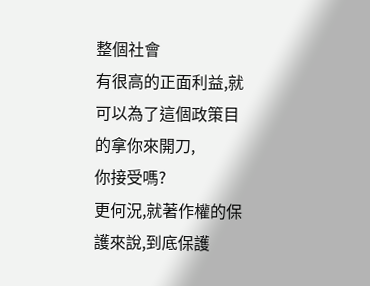整個社會
有很高的正面利益,就可以為了這個政策目的拿你來開刀,
你接受嗎?
更何況,就著作權的保護來說,到底保護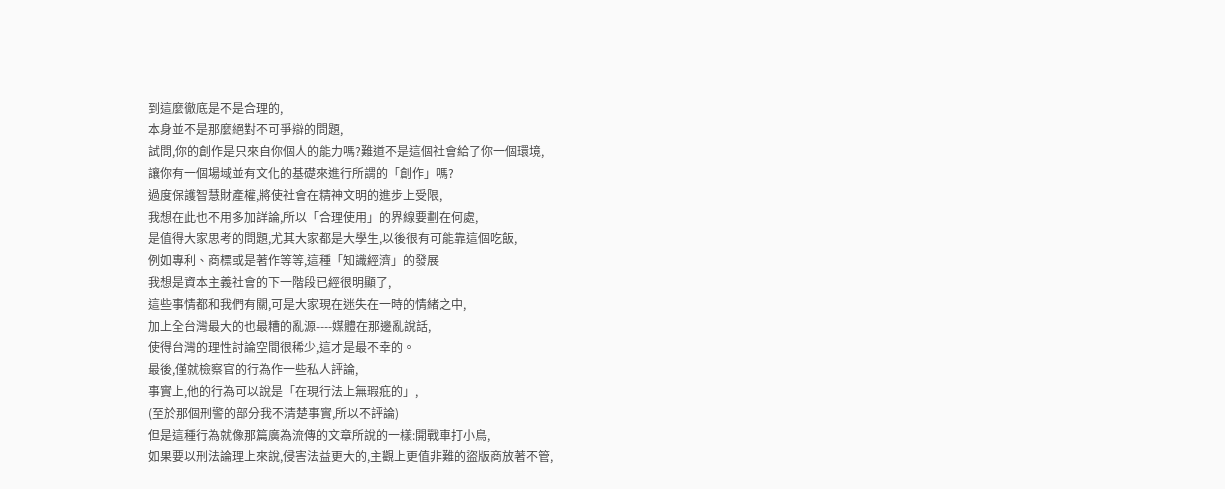到這麼徹底是不是合理的,
本身並不是那麼絕對不可爭辯的問題,
試問,你的創作是只來自你個人的能力嗎?難道不是這個社會給了你一個環境,
讓你有一個場域並有文化的基礎來進行所謂的「創作」嗎?
過度保護智慧財產權,將使社會在精神文明的進步上受限,
我想在此也不用多加詳論,所以「合理使用」的界線要劃在何處,
是值得大家思考的問題,尤其大家都是大學生,以後很有可能靠這個吃飯,
例如專利、商標或是著作等等,這種「知識經濟」的發展
我想是資本主義社會的下一階段已經很明顯了,
這些事情都和我們有關,可是大家現在迷失在一時的情緒之中,
加上全台灣最大的也最糟的亂源----媒體在那邊亂說話,
使得台灣的理性討論空間很稀少,這才是最不幸的。
最後,僅就檢察官的行為作一些私人評論,
事實上,他的行為可以說是「在現行法上無瑕疪的」,
(至於那個刑警的部分我不清楚事實,所以不評論)
但是這種行為就像那篇廣為流傳的文章所說的一樣:開戰車打小鳥,
如果要以刑法論理上來說,侵害法益更大的,主觀上更值非難的盜版商放著不管,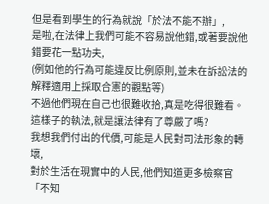但是看到學生的行為就說「於法不能不辦」,
是啦,在法律上我們可能不容易說他錯,或著要說他錯要花一點功夫,
(例如他的行為可能違反比例原則,並未在訴訟法的解釋適用上採取合憲的觀點等)
不過他們現在自己也很難收拾,真是吃得很難看。
這樣子的執法,就是讓法律有了尊嚴了嗎?
我想我們付出的代價,可能是人民對司法形象的轉壞,
對於生活在現實中的人民,他們知道更多檢察官「不知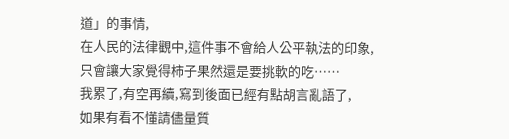道」的事情,
在人民的法律觀中,這件事不會給人公平執法的印象,
只會讓大家覺得柿子果然還是要挑軟的吃……
我累了,有空再續,寫到後面已經有點胡言亂語了,
如果有看不懂請儘量質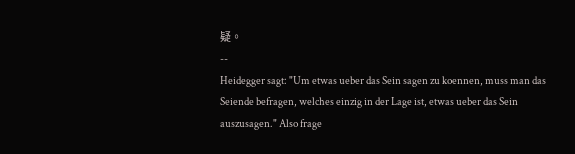疑。
--
Heidegger sagt: "Um etwas ueber das Sein sagen zu koennen, muss man das
Seiende befragen, welches einzig in der Lage ist, etwas ueber das Sein
auszusagen." Also frage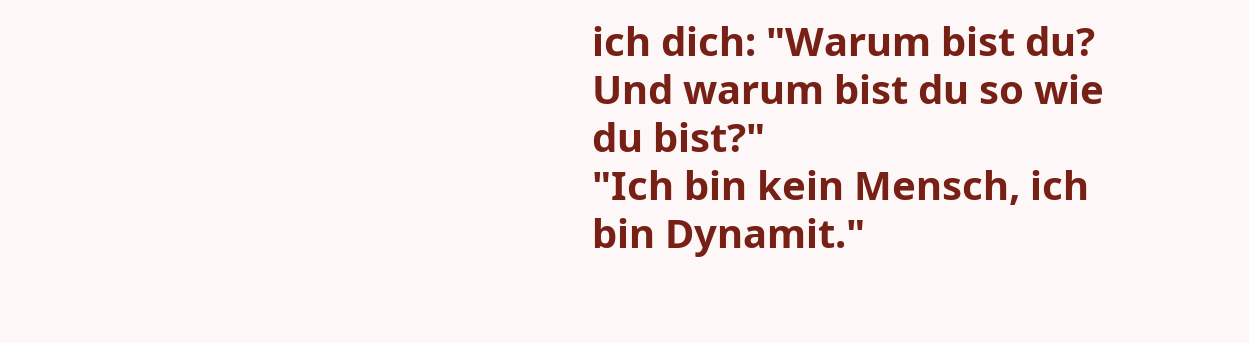ich dich: "Warum bist du? Und warum bist du so wie
du bist?"
"Ich bin kein Mensch, ich bin Dynamit."